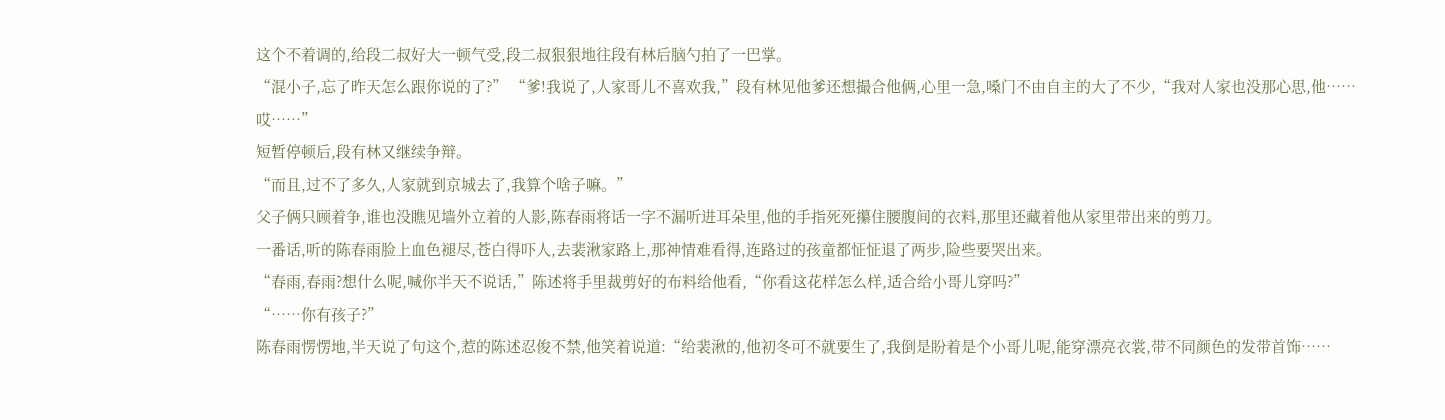这个不着调的,给段二叔好大一顿气受,段二叔狠狠地往段有林后脑勺拍了一巴掌。
“混小子,忘了昨天怎么跟你说的了?” “爹!我说了,人家哥儿不喜欢我,”段有林见他爹还想撮合他俩,心里一急,嗓门不由自主的大了不少,“我对人家也没那心思,他……哎……”
短暂停顿后,段有林又继续争辩。
“而且,过不了多久,人家就到京城去了,我算个啥子嘛。”
父子俩只顾着争,谁也没瞧见墙外立着的人影,陈春雨将话一字不漏听进耳朵里,他的手指死死攥住腰腹间的衣料,那里还藏着他从家里带出来的剪刀。
一番话,听的陈春雨脸上血色褪尽,苍白得吓人,去裴湫家路上,那神情难看得,连路过的孩童都怔怔退了两步,险些要哭出来。
“春雨,春雨?想什么呢,喊你半天不说话,”陈述将手里裁剪好的布料给他看,“你看这花样怎么样,适合给小哥儿穿吗?”
“……你有孩子?”
陈春雨愣愣地,半天说了句这个,惹的陈述忍俊不禁,他笑着说道:“给裴湫的,他初冬可不就要生了,我倒是盼着是个小哥儿呢,能穿漂亮衣裳,带不同颜色的发带首饰……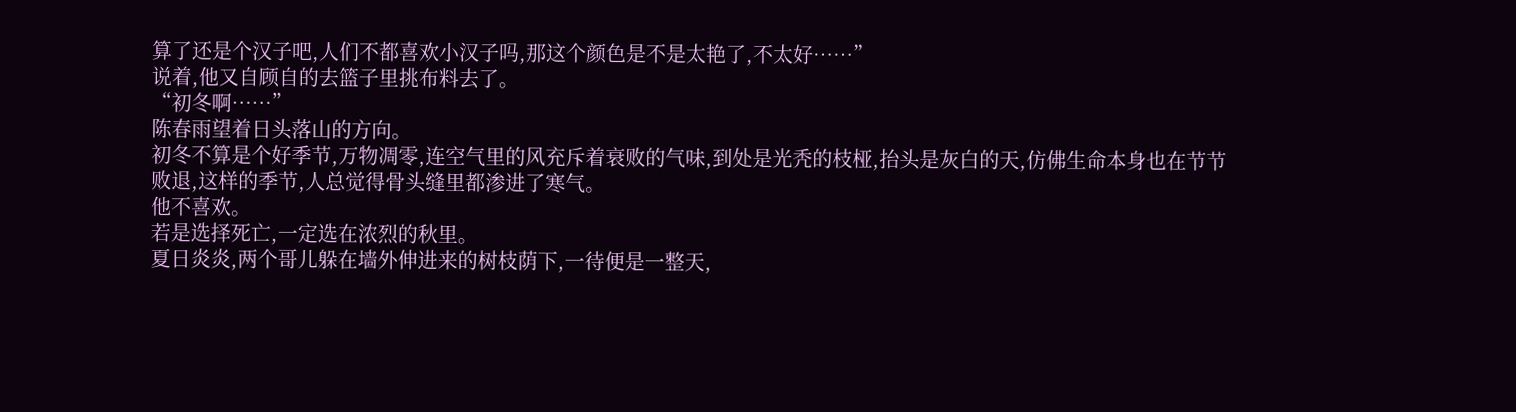算了还是个汉子吧,人们不都喜欢小汉子吗,那这个颜色是不是太艳了,不太好……”
说着,他又自顾自的去篮子里挑布料去了。
“初冬啊……”
陈春雨望着日头落山的方向。
初冬不算是个好季节,万物凋零,连空气里的风充斥着衰败的气味,到处是光秃的枝桠,抬头是灰白的天,仿佛生命本身也在节节败退,这样的季节,人总觉得骨头缝里都渗进了寒气。
他不喜欢。
若是选择死亡,一定选在浓烈的秋里。
夏日炎炎,两个哥儿躲在墙外伸进来的树枝荫下,一待便是一整天,